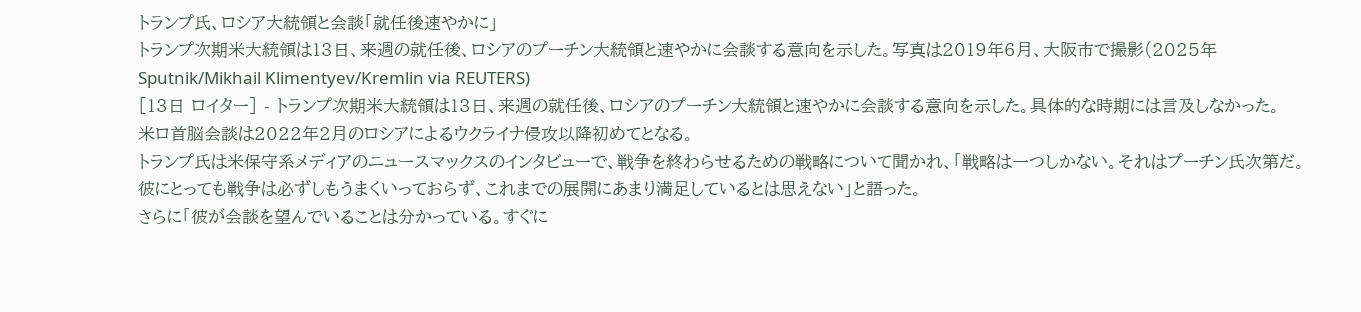トランプ氏、ロシア大統領と会談「就任後速やかに」
トランプ次期米大統領は13日、来週の就任後、ロシアのプーチン大統領と速やかに会談する意向を示した。写真は2019年6月、大阪市で撮影(2025年 Sputnik/Mikhail Klimentyev/Kremlin via REUTERS)
[13日 ロイター] - トランプ次期米大統領は13日、来週の就任後、ロシアのプーチン大統領と速やかに会談する意向を示した。具体的な時期には言及しなかった。
米ロ首脳会談は2022年2月のロシアによるウクライナ侵攻以降初めてとなる。
トランプ氏は米保守系メディアのニュースマックスのインタビューで、戦争を終わらせるための戦略について聞かれ、「戦略は一つしかない。それはプーチン氏次第だ。彼にとっても戦争は必ずしもうまくいっておらず、これまでの展開にあまり満足しているとは思えない」と語った。
さらに「彼が会談を望んでいることは分かっている。すぐに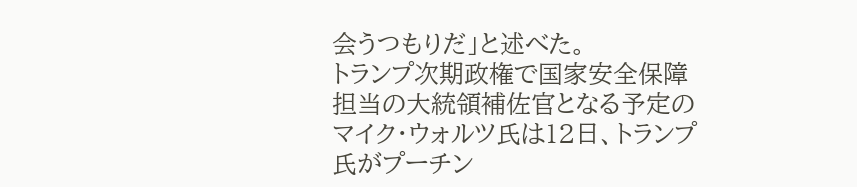会うつもりだ」と述べた。
トランプ次期政権で国家安全保障担当の大統領補佐官となる予定のマイク・ウォルツ氏は12日、トランプ氏がプーチン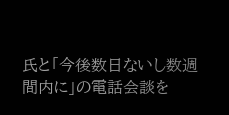氏と「今後数日ないし数週間内に」の電話会談を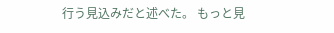行う見込みだと述べた。 もっと見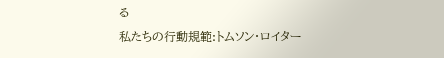る
私たちの行動規範:トムソン・ロイター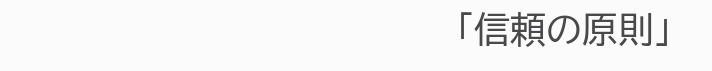「信頼の原則」